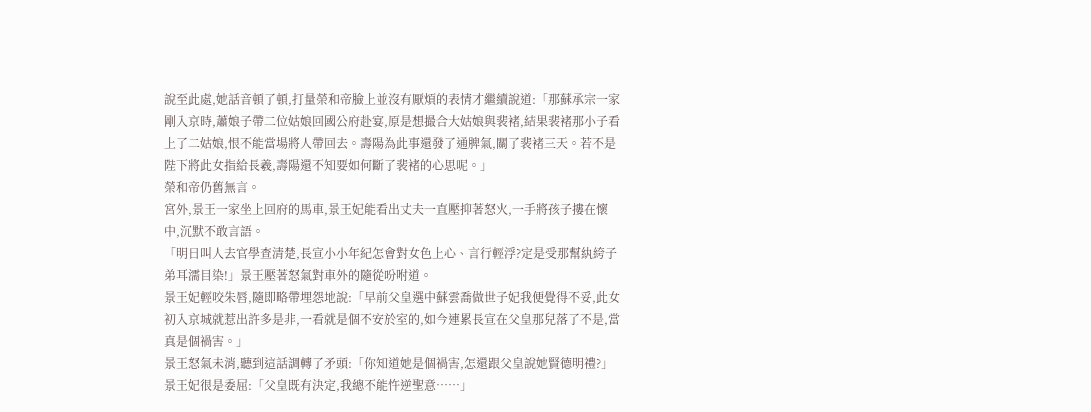說至此處,她話音頓了頓,打量榮和帝臉上並沒有厭煩的表情才繼續說道:「那蘇承宗一家剛入京時,蕭娘子帶二位姑娘回國公府赴宴,原是想撮合大姑娘與裴褚,結果裴褚那小子看上了二姑娘,恨不能當場將人帶回去。壽陽為此事還發了通脾氣,關了裴褚三天。若不是陛下將此女指給長羲,壽陽還不知要如何斷了裴褚的心思呢。」
榮和帝仍舊無言。
宮外,景王一家坐上回府的馬車,景王妃能看出丈夫一直壓抑著怒火,一手將孩子摟在懷中,沉默不敢言語。
「明日叫人去官學查清楚,長宣小小年紀怎會對女色上心、言行輕浮?定是受那幫紈絝子弟耳濡目染!」景王壓著怒氣對車外的隨從吩咐道。
景王妃輕咬朱唇,隨即略帶埋怨地說:「早前父皇選中蘇雲喬做世子妃我便覺得不妥,此女初入京城就惹出許多是非,一看就是個不安於室的,如今連累長宣在父皇那兒落了不是,當真是個禍害。」
景王怒氣未消,聽到這話調轉了矛頭:「你知道她是個禍害,怎還跟父皇說她賢德明禮?」
景王妃很是委屈:「父皇既有決定,我總不能忤逆聖意……」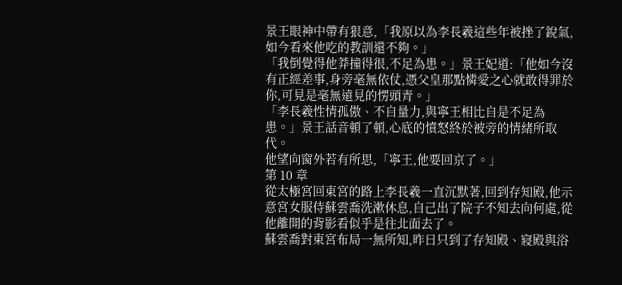景王眼神中帶有狠意,「我原以為李長羲這些年被挫了銳氣,如今看來他吃的教訓還不夠。」
「我倒覺得他莽撞得很,不足為患。」景王妃道:「他如今沒有正經差事,身旁毫無依仗,憑父皇那點憐愛之心就敢得罪於你,可見是毫無遠見的愣頭青。」
「李長羲性情孤傲、不自量力,與寧王相比自是不足為患。」景王話音頓了頓,心底的憤怒終於被旁的情緒所取代。
他望向窗外若有所思,「寧王,他要回京了。」
第 10 章
從太極宮回東宮的路上李長羲一直沉默著,回到存知殿,他示意宮女服侍蘇雲喬洗漱休息,自己出了院子不知去向何處,從他離開的背影看似乎是往北面去了。
蘇雲喬對東宮布局一無所知,昨日只到了存知殿、寢殿與浴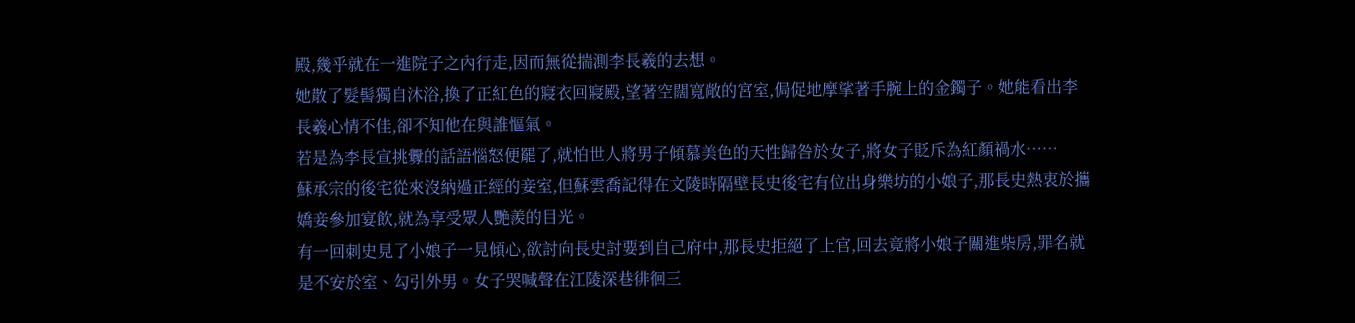殿,幾乎就在一進院子之內行走,因而無從揣測李長羲的去想。
她散了髮髻獨自沐浴,換了正紅色的寢衣回寢殿,望著空闊寬敞的宮室,侷促地摩挲著手腕上的金鐲子。她能看出李長羲心情不佳,卻不知他在與誰慪氣。
若是為李長宣挑釁的話語惱怒便罷了,就怕世人將男子傾慕美色的天性歸咎於女子,將女子貶斥為紅顏禍水……
蘇承宗的後宅從來沒納過正經的妾室,但蘇雲喬記得在文陵時隔壁長史後宅有位出身樂坊的小娘子,那長史熱衷於攜嬌妾參加宴飲,就為享受眾人艷羨的目光。
有一回刺史見了小娘子一見傾心,欲討向長史討要到自己府中,那長史拒絕了上官,回去竟將小娘子關進柴房,罪名就是不安於室、勾引外男。女子哭喊聲在江陵深巷徘徊三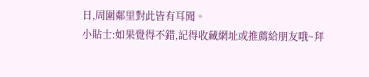日,周圍鄰里對此皆有耳聞。
小貼士:如果覺得不錯,記得收藏網址或推薦給朋友哦~拜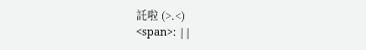託啦 (>.<)
<span>: ||